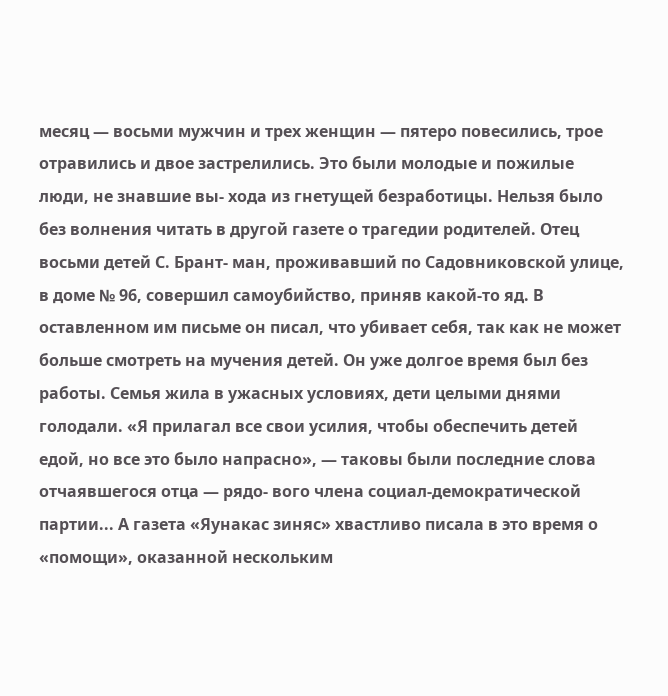месяц — восьми мужчин и трех женщин — пятеро повесились, трое отравились и двое застрелились. Это были молодые и пожилые люди, не знавшие вы- хода из гнетущей безработицы. Нельзя было без волнения читать в другой газете о трагедии родителей. Отец восьми детей С. Брант- ман, проживавший по Садовниковской улице, в доме № 96, совершил самоубийство, приняв какой-то яд. В оставленном им письме он писал, что убивает себя, так как не может больше смотреть на мучения детей. Он уже долгое время был без работы. Семья жила в ужасных условиях, дети целыми днями голодали. «Я прилагал все свои усилия, чтобы обеспечить детей едой, но все это было напрасно», — таковы были последние слова отчаявшегося отца — рядо- вого члена социал-демократической партии... А газета «Яунакас зиняс» хвастливо писала в это время о «помощи», оказанной нескольким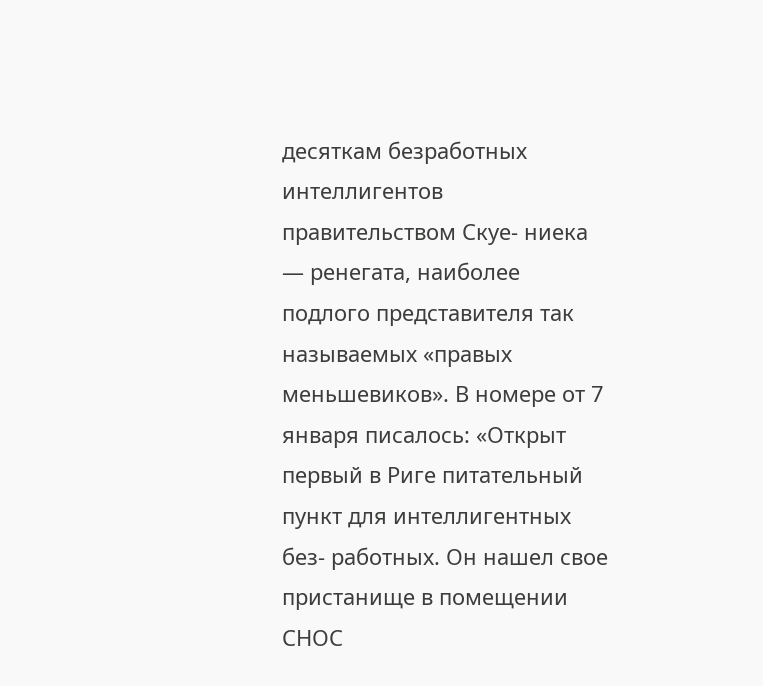десяткам безработных интеллигентов правительством Скуе- ниека — ренегата, наиболее подлого представителя так называемых «правых меньшевиков». В номере от 7 января писалось: «Открыт первый в Риге питательный пункт для интеллигентных без- работных. Он нашел свое пристанище в помещении СНОС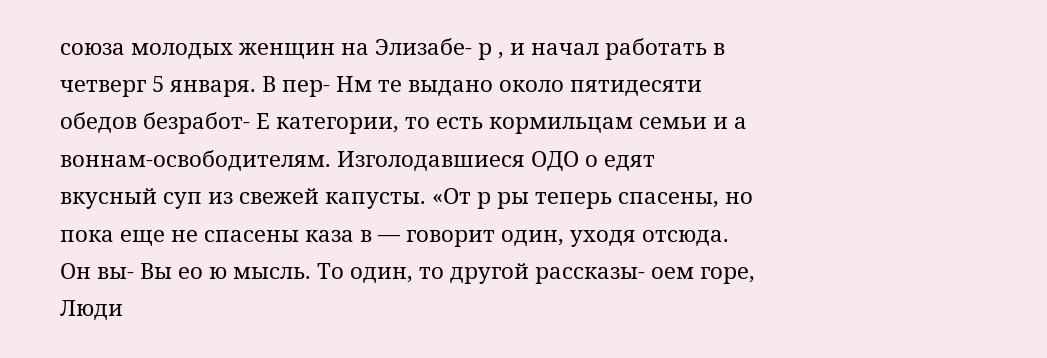союза молодых женщин на Элизабе- р , и начал работать в четверг 5 января. В пер- Нм те выдано около пятидесяти обедов безработ- Е категории, то есть кормильцам семьи и а воннам-освободителям. Изголодавшиеся ОДО о едят вкусный суп из свежей капусты. «От р ры теперь спасены, но пока еще не спасены каза в — говорит один, уходя отсюда. Он вы- Вы ео ю мысль. То один, то другой рассказы- оем горе, Люди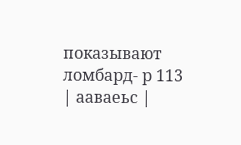показывают ломбард- р 113 | ааваеьс |